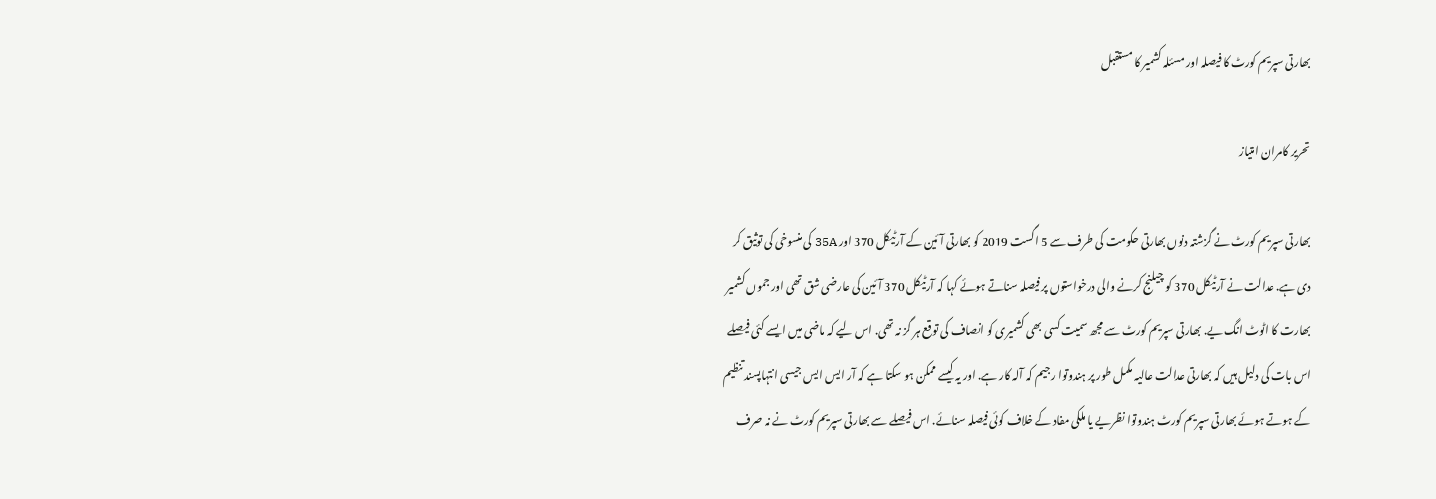بھارتی سپریم کورٹ کا فیصلہ اور مسئلہ کشمیر کا مستقبل

تحریر کامران امتیاز

بھارتی سپریم کورٹ نے گزشتہ دنوں بھارتی حکومت کی طرف سے 5 اگست 2019 کو بھارتی آئین کے آرٹیکل 370 اور 35A کی منسوخی کی توثیق کر دی ہے. عدالت نے آرٹیکل 370 کو چیلنج کرنے والی درخواستوں پر فیصلہ سناتے ہوئے کہا کہ آرٹیکل 370 آئین کی عارضی شق تھی اور جموں کشمیر بھارت کا اٹوٹ انگ یے. بھارتی سپریم کورٹ سے مجھ سمیت کسی بھی کشمیری کو انصاف کی توقع ہر گز نہ تھی. اس لیے کہ ماضی میں ایسے کئی فیصلے اس بات کی دلیل ہیں کہ بھارتی عدالت عالیہ مکمل طور پر ہندوتوا رجیم کہ آلہ کار ہے. اور یہ کیسے ممکن ہو سکتا ہے کہ آر ایس ایس جیسی انتہاپسند تنظیم کے ہوتے ہوئے بھارتی سپریم کورٹ ہندوتوا نظریے یا ملکی مفاد کے خلاف کوئی فیصلہ سنائے. اس فیصلے سے بھارتی سپریم کورٹ نے نہ صرف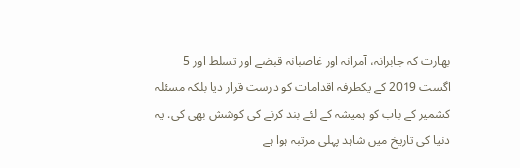بھارت کہ جابرانہ، آمرانہ اور غاصبانہ قبضے اور تسلط اور 5 اگست 2019 کے یکطرفہ اقدامات کو درست قرار دیا بلکہ مسئلہ کشمیر کے باب کو ہمیشہ کے لئے بند کرنے کی کوشش بھی کی. یہ دنیا کی تاریخ میں شاہد پہلی مرتبہ ہوا ہے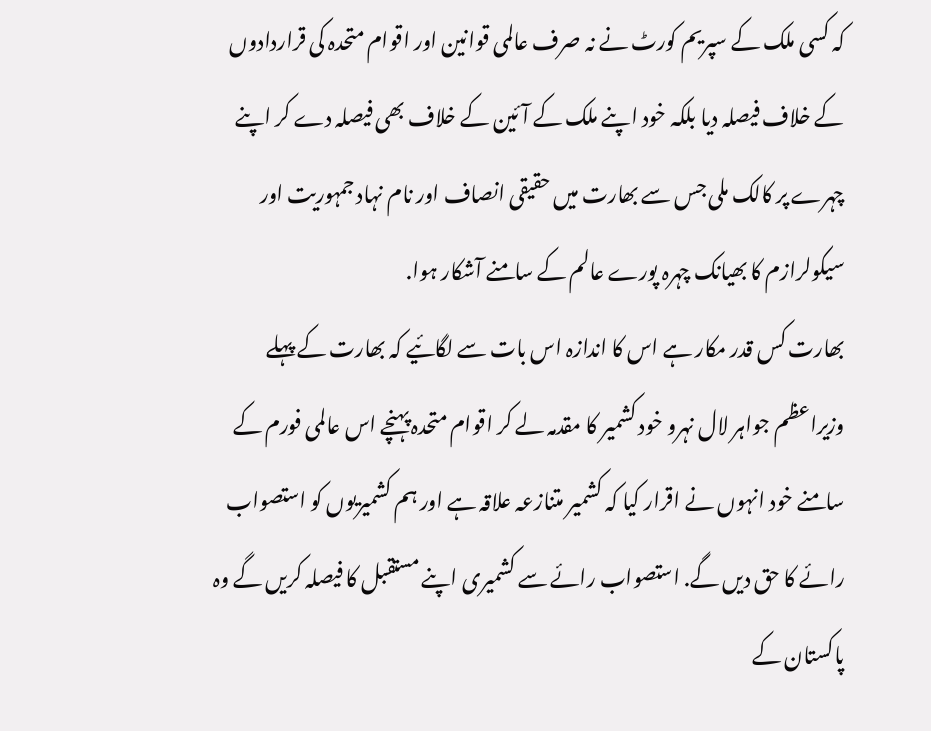کہ کسی ملک کے سپریم کورٹ نے نہ صرف عالمی قوانین اور اقوام متحدہ کی قراردادوں کے خلاف فیصلہ دیا بلکہ خود اپنے ملک کے آئین کے خلاف بھی فیصلہ دے کر اپنے چہرے پر کالک ملی جس سے بھارت میں حقیقی انصاف اور نام نہاد جمہوریت اور سیکولرازم کا بھیانک چہرہ پورے عالم کے سامنے آشکار ہوا.
بھارت کس قدر مکار ہے اس کا اندازہ اس بات سے لگائیے کہ بھارت کے پہلے وزیراعظم جواہر لال نہرو خود کشمیر کا مقدمہ لے کر اقوام متحدہ پہنچے اس عالمی فورم کے سامنے خود انہوں نے اقرار کیا کہ کشمیر متنازعہ علاقہ ہے اور ہم کشمیریوں کو استصواب رائے کا حق دیں گے. استصواب رائے سے کشمیری اپنے مستقبل کا فیصلہ کریں گے وہ پاکستان کے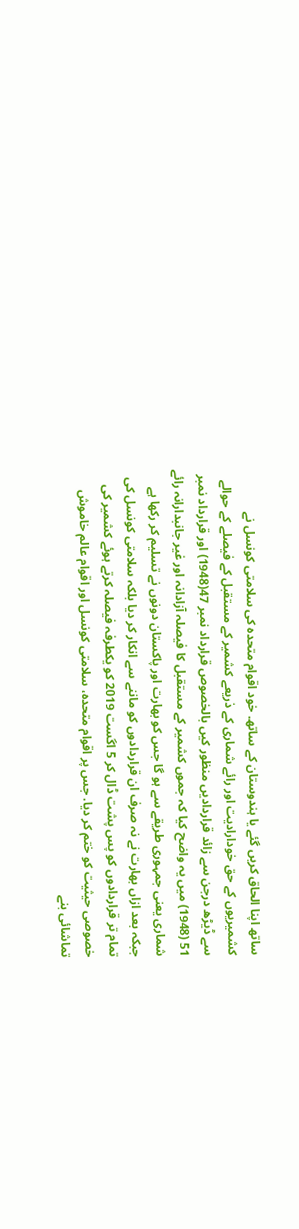ساتھ اپنا الحاق کریں گئے یا ہندوستان کے ساتھ. خود اقوام متحدہ کی سلامتی کونسل نے کشمیریوں کے حق خودارادیت اور رائے شماری کے ذریعے کشمیر کے مستقبل کے فیصلے کے حوالے سے ڈیڑھ درجن سے زائد قراردادیں منظور کیں بالخصوص قرارداد نمبر 47(1948) اور قرارداد نمبر 51 (1948) میں یہ واضح کیا کہ جموں کشمیر کے مستقبل کا فیصلہ آزادانہ اور غیر جانبدارانہ رائے شماری یعنی جمہوری طریقے سے ہو گا جس کو بھارت اور پاکستان دونوں نے تسلیم کر رکھا ہے جبکہ بعد ازاں بھارت نے نہ صرف ان قراردادوں کو ماننے سے انکار کر دیا بلکہ سلامتی کونسل کی تمام تر قراردادوں کو پس پشت ڈال کر 5 اگست 2019 کو یکطرفہ فیصلہ کرتے ہوئے کشمیر کی خصوصی حیثیت کو ختم کر دیا. جس پر اقوام متحدہ، سلامتی کونسل اور اقوام عالم خاموش تماشائی بنے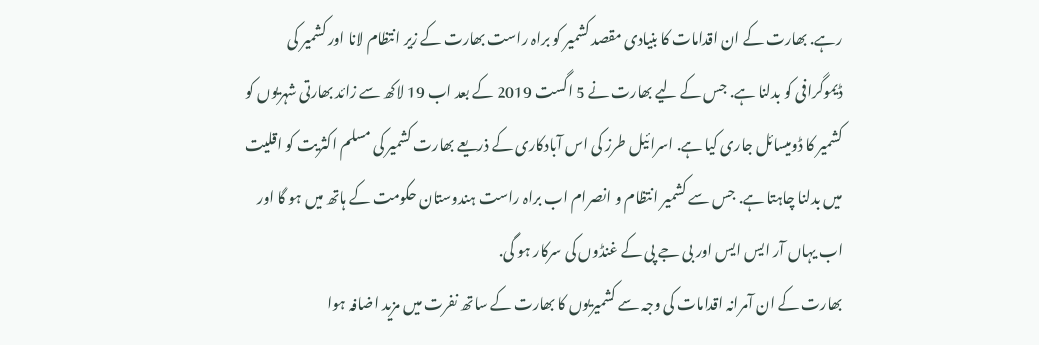رہے. بھارت کے ان اقدامات کا بنیادی مقصد کشمیر کو براہ راست بھارت کے زیر انتظام لانا اور کشمیر کی ڈیموگرافی کو بدلنا ہے. جس کے لیے بھارت نے 5 اگست 2019 کے بعد اب 19 لاکھ سے زائد بھارتی شہریوں کو کشمیر کا ڈومیسائل جاری کیا ہے. اسرائیل طرز کی اس آبادکاری کے ذریعے بھارت کشمیر کی مسلم اکثریت کو اقلیت میں بدلنا چاہتا ہے. جس سے کشمیر انتظام و انصرام اب براہ راست ہندوستان حکومت کے ہاتھ میں ہو گا اور اب یہاں آر ایس ایس اور بی جے پی کے غنڈوں کی سرکار ہو گی.
بھارت کے ان آمرانہ اقدامات کی وجہ سے کشمیریوں کا بھارت کے ساتھ نفرت میں مزید اضافہ ہوا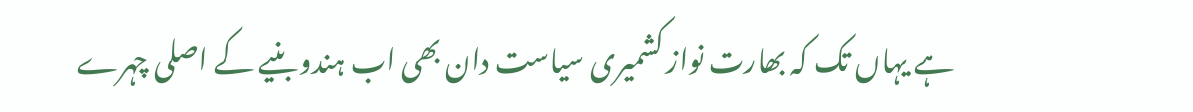ہے یہاں تک کہ بھارت نواز کشمیری سیاست دان بھی اب ہندو بنیے کے اصلی چہرے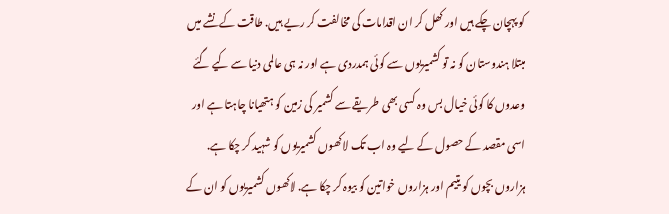کو پہچان چکے ہیں اور کھل کر ان اقدامات کی مخالفت کر ریے ہیں. طاقت کے نشے میں مبتلا ہندوستان کو نہ تو کشمیریوں سے کوئی ہمدردی ہے اور نہ ہی عالمی دنیا سے کیے گئے وعدوں کا کوئی خیال بس وہ کسی بھی طریقے سے کشمیر کی زمین کو ہتھیانا چاہتا ہے اور اسی مقصد کے حصول کے لیے وہ اب تک لاکھوں کشمیریوں کو شہید کر چکا ہے. ہزاروں بچوں کو یتیم اور ہزاروں خواتین کو بیوہ کر چکا ہے. لاکھوں کشمیریوں کو ان کے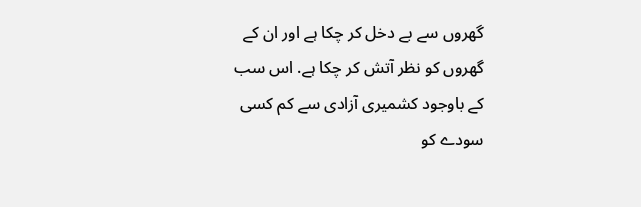گھروں سے بے دخل کر چکا ہے اور ان کے گھروں کو نظر آتش کر چکا ہے. اس سب کے باوجود کشمیری آزادی سے کم کسی سودے کو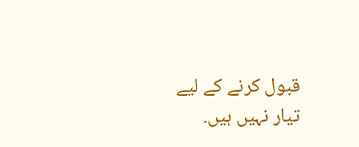قبول کرنے کے لیے تیار نہیں ہیں.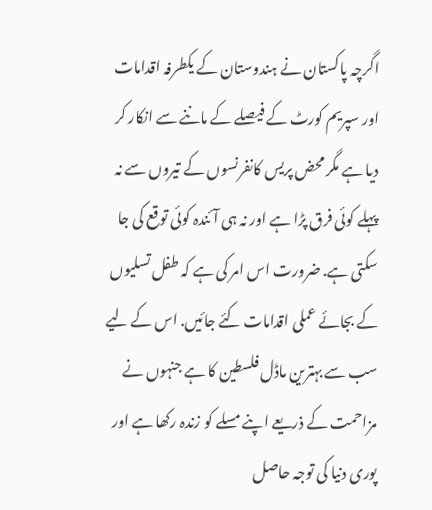اگرچہ پاکستان نے ہندوستان کے یکطرفہ اقدامات اور سپریم کورٹ کے فیصلے کے ماننے سے انکار کر دیا ہے مگر محض پریس کانفرنسوں کے تیروں سے نہ پہلے کوئی فرق پڑا ہے اور نہ ہی آئندہ کوئی توقع کی جا سکتی ہے. ضرورت اس امر کی ہے کہ طفل تسلیوں کے بجائے عملی اقدامات کئے جائیں. اس کے لیے سب سے بہترین ماڈل فلسطین کا ہے جنہوں نے مزاحمت کے ذریعے اپنے مسلے کو زندہ رکھا ہے اور پوری دنیا کی توجہ حاصل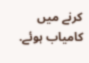کرنے میں کامیاب ہوئے.